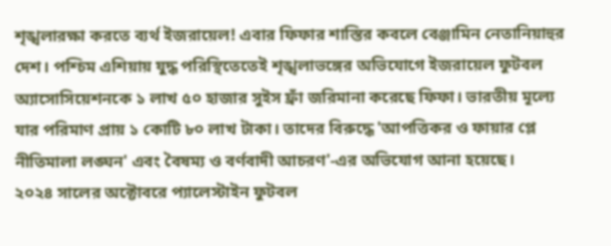শৃঙ্খলারক্ষা করতে ব্যর্থ ইজরায়েল! এবার ফিফার শাস্তির কবলে বেঞ্জামিন নেতানিয়াহুর দেশ। পশ্চিম এশিয়ায় যুদ্ধ পরিস্থিতেতেই শৃঙ্খলাভঙ্গের অভিযোগে ইজরায়েল ফুটবল অ্যাসোসিয়েশনকে ১ লাখ ৫০ হাজার সুইস ফ্রাঁ জরিমানা করেছে ফিফা। ভারতীয় মূল্যে যার পরিমাণ প্রায় ১ কোটি ৮০ লাখ টাকা। তাদের বিরুদ্ধে 'আপত্তিকর ও ফায়ার প্লে নীতিমালা লঙ্ঘন' এবং বৈষম্য ও বর্ণবাদী আচরণ'-এর অভিযোগ আনা হয়েছে।
২০২৪ সালের অক্টোবরে প্যালেস্টাইন ফুটবল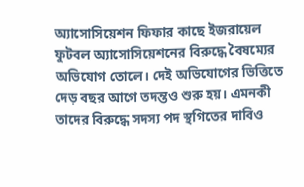অ্যাসোসিয়েশন ফিফার কাছে ইজরায়েল ফুটবল অ্যাসোসিয়েশনের বিরুদ্ধে বৈষম্যের অভিযোগ তোলে। দেই অভিযোগের ভিত্তিতে দেড় বছর আগে তদন্তও শুরু হয়। এমনকী তাদের বিরুদ্ধে সদস্য পদ স্থগিতের দাবিও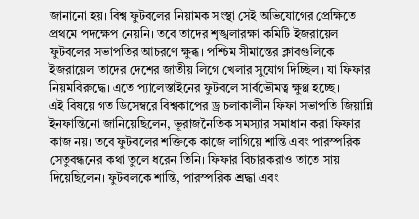জানানো হয়। বিশ্ব ফুটবলের নিয়ামক সংস্থা সেই অভিযোগের প্রেক্ষিতে প্রথমে পদক্ষেপ নেয়নি। তবে তাদের শৃঙ্খলারক্ষা কমিটি ইজরায়েল ফুটবলের সভাপতির আচরণে ক্ষুব্ধ। পশ্চিম সীমান্তের ক্লাবগুলিকে ইজরায়েল তাদের দেশের জাতীয় লিগে খেলার সুযোগ দিচ্ছিল। যা ফিফার নিয়মবিরুদ্ধে। এতে প্যালেস্তাইনের ফুটবলে সার্বভৌমত্ব ক্ষুণ্ণ হচ্ছে।
এই বিষয়ে গত ডিসেম্বরে বিশ্বকাপের ড্র চলাকালীন ফিফা সভাপতি জিয়ান্নি ইনফান্তিনো জানিয়েছিলেন, ভূরাজনৈতিক সমস্যার সমাধান করা ফিফার কাজ নয়। তবে ফুটবলের শক্তিকে কাজে লাগিয়ে শান্তি এবং পারস্পরিক সেতুবন্ধনের কথা তুলে ধরেন তিনি। ফিফার বিচারকরাও তাতে সায় দিয়েছিলেন। ফুটবলকে শান্তি, পারস্পরিক শ্রদ্ধা এবং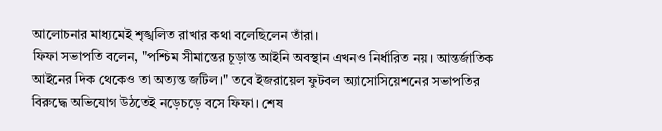আলোচনার মাধ্যমেই শৃঙ্খলিত রাখার কথা বলেছিলেন তাঁরা।
ফিফা সভাপতি বলেন, "পশ্চিম সীমান্তের চূড়ান্ত আইনি অবস্থান এখনও নির্ধারিত নয়। আন্তর্জাতিক আইনের দিক থেকেও তা অত্যন্ত জটিল।" তবে ইজরায়েল ফুটবল অ্যাসোসিয়েশনের সভাপতির বিরুদ্ধে অভিযোগ উঠতেই নড়েচড়ে বসে ফিফা। শেষ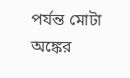পর্যন্ত মোটা অঙ্কের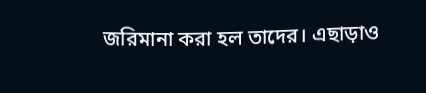জরিমানা করা হল তাদের। এছাড়াও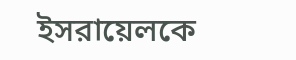ইসরায়েলকে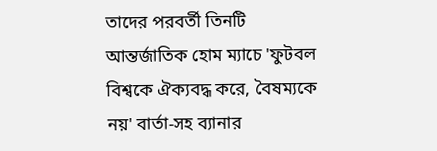তাদের পরবর্তী তিনটি আন্তর্জাতিক হোম ম্যাচে 'ফুটবল বিশ্বকে ঐক্যবদ্ধ করে, বৈষম্যকে নয়' বার্তা-সহ ব্যানার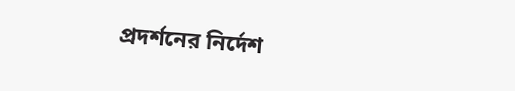প্রদর্শনের নির্দেশ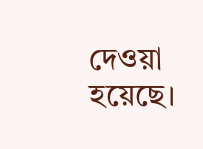দেওয়া হয়েছে।